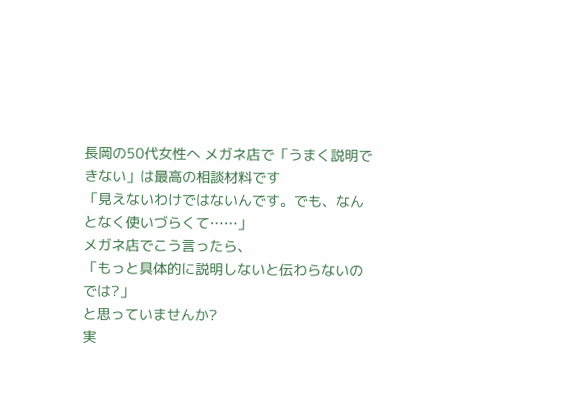長岡の50代女性へ メガネ店で「うまく説明できない」は最高の相談材料です
「見えないわけではないんです。でも、なんとなく使いづらくて……」
メガネ店でこう言ったら、
「もっと具体的に説明しないと伝わらないのでは?」
と思っていませんか?
実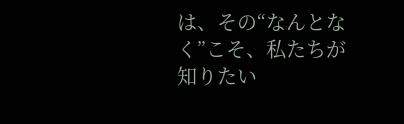は、その“なんとなく”こそ、私たちが知りたい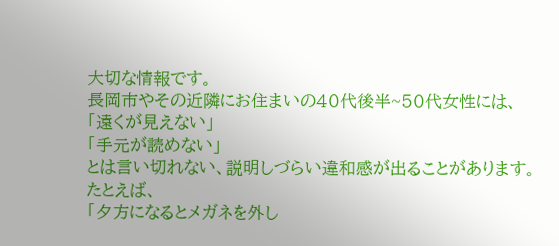大切な情報です。
長岡市やその近隣にお住まいの40代後半~50代女性には、
「遠くが見えない」
「手元が読めない」
とは言い切れない、説明しづらい違和感が出ることがあります。
たとえば、
「夕方になるとメガネを外し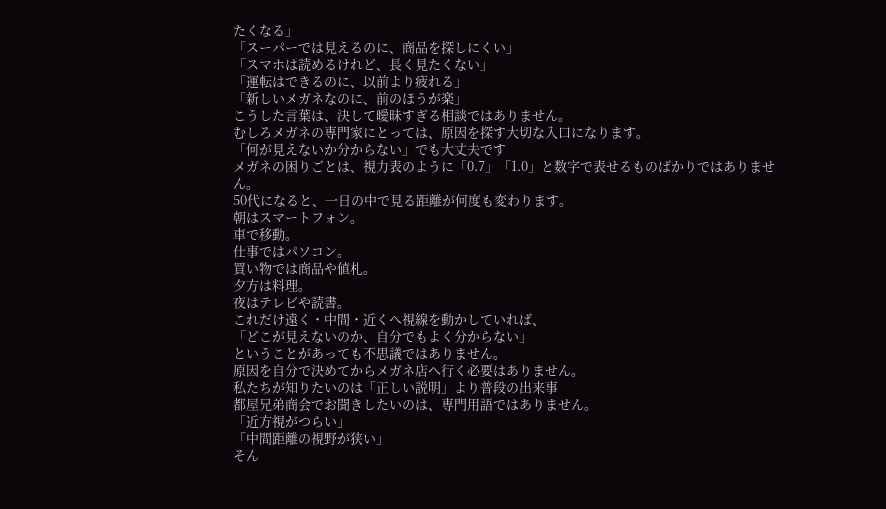たくなる」
「スーパーでは見えるのに、商品を探しにくい」
「スマホは読めるけれど、長く見たくない」
「運転はできるのに、以前より疲れる」
「新しいメガネなのに、前のほうが楽」
こうした言葉は、決して曖昧すぎる相談ではありません。
むしろメガネの専門家にとっては、原因を探す大切な入口になります。
「何が見えないか分からない」でも大丈夫です
メガネの困りごとは、視力表のように「0.7」「1.0」と数字で表せるものばかりではありません。
50代になると、一日の中で見る距離が何度も変わります。
朝はスマートフォン。
車で移動。
仕事ではパソコン。
買い物では商品や値札。
夕方は料理。
夜はテレビや読書。
これだけ遠く・中間・近くへ視線を動かしていれば、
「どこが見えないのか、自分でもよく分からない」
ということがあっても不思議ではありません。
原因を自分で決めてからメガネ店へ行く必要はありません。
私たちが知りたいのは「正しい説明」より普段の出来事
都屋兄弟商会でお聞きしたいのは、専門用語ではありません。
「近方視がつらい」
「中間距離の視野が狭い」
そん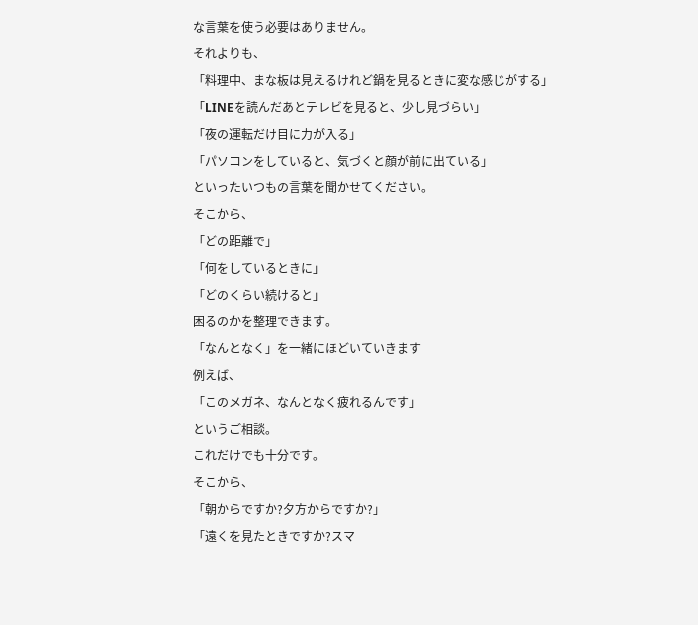な言葉を使う必要はありません。
それよりも、
「料理中、まな板は見えるけれど鍋を見るときに変な感じがする」
「LINEを読んだあとテレビを見ると、少し見づらい」
「夜の運転だけ目に力が入る」
「パソコンをしていると、気づくと顔が前に出ている」
といったいつもの言葉を聞かせてください。
そこから、
「どの距離で」
「何をしているときに」
「どのくらい続けると」
困るのかを整理できます。
「なんとなく」を一緒にほどいていきます
例えば、
「このメガネ、なんとなく疲れるんです」
というご相談。
これだけでも十分です。
そこから、
「朝からですか?夕方からですか?」
「遠くを見たときですか?スマ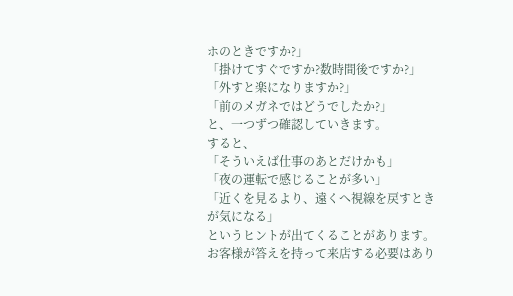ホのときですか?」
「掛けてすぐですか?数時間後ですか?」
「外すと楽になりますか?」
「前のメガネではどうでしたか?」
と、一つずつ確認していきます。
すると、
「そういえば仕事のあとだけかも」
「夜の運転で感じることが多い」
「近くを見るより、遠くへ視線を戻すときが気になる」
というヒントが出てくることがあります。
お客様が答えを持って来店する必要はあり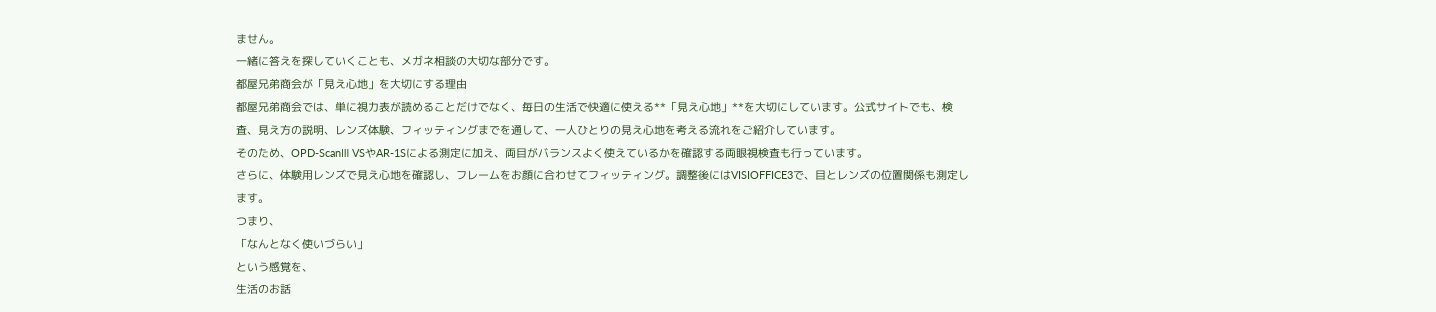ません。
一緒に答えを探していくことも、メガネ相談の大切な部分です。
都屋兄弟商会が「見え心地」を大切にする理由
都屋兄弟商会では、単に視力表が読めることだけでなく、毎日の生活で快適に使える**「見え心地」**を大切にしています。公式サイトでも、検査、見え方の説明、レンズ体験、フィッティングまでを通して、一人ひとりの見え心地を考える流れをご紹介しています。
そのため、OPD-ScanⅢ VSやAR-1Sによる測定に加え、両目がバランスよく使えているかを確認する両眼視検査も行っています。
さらに、体験用レンズで見え心地を確認し、フレームをお顔に合わせてフィッティング。調整後にはVISIOFFICE3で、目とレンズの位置関係も測定します。
つまり、
「なんとなく使いづらい」
という感覚を、
生活のお話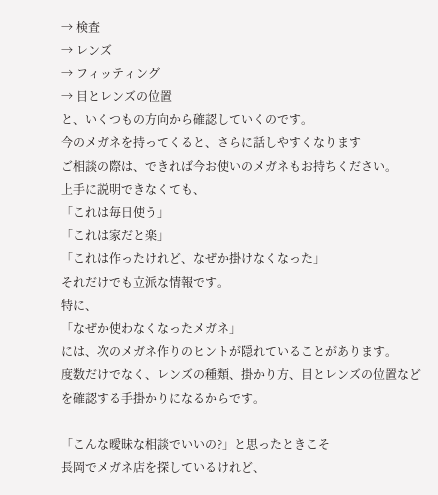→ 検査
→ レンズ
→ フィッティング
→ 目とレンズの位置
と、いくつもの方向から確認していくのです。
今のメガネを持ってくると、さらに話しやすくなります
ご相談の際は、できれば今お使いのメガネもお持ちください。
上手に説明できなくても、
「これは毎日使う」
「これは家だと楽」
「これは作ったけれど、なぜか掛けなくなった」
それだけでも立派な情報です。
特に、
「なぜか使わなくなったメガネ」
には、次のメガネ作りのヒントが隠れていることがあります。
度数だけでなく、レンズの種類、掛かり方、目とレンズの位置などを確認する手掛かりになるからです。

「こんな曖昧な相談でいいの?」と思ったときこそ
長岡でメガネ店を探しているけれど、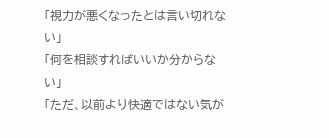「視力が悪くなったとは言い切れない」
「何を相談すればいいか分からない」
「ただ、以前より快適ではない気が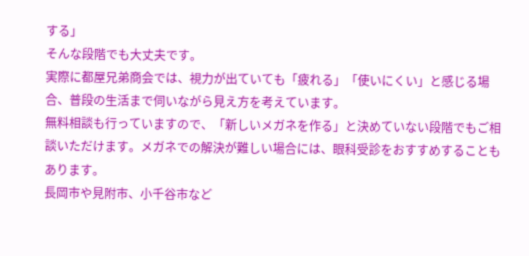する」
そんな段階でも大丈夫です。
実際に都屋兄弟商会では、視力が出ていても「疲れる」「使いにくい」と感じる場合、普段の生活まで伺いながら見え方を考えています。
無料相談も行っていますので、「新しいメガネを作る」と決めていない段階でもご相談いただけます。メガネでの解決が難しい場合には、眼科受診をおすすめすることもあります。
長岡市や見附市、小千谷市など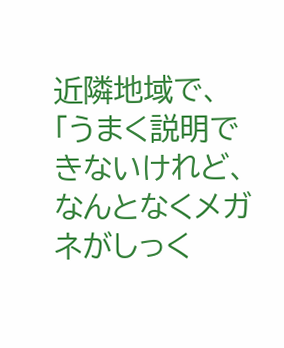近隣地域で、
「うまく説明できないけれど、なんとなくメガネがしっく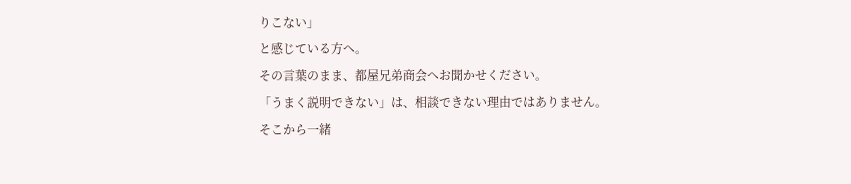りこない」
と感じている方へ。
その言葉のまま、都屋兄弟商会へお聞かせください。
「うまく説明できない」は、相談できない理由ではありません。
そこから一緒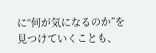に“何が気になるのか”を見つけていくことも、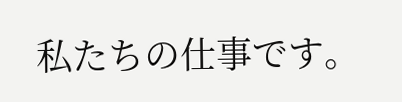私たちの仕事です。